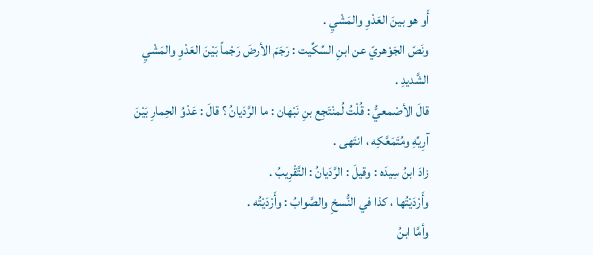أَو هو بينَ العَدْوِ والمَشْيِ .
ونَصّ الجَوْهريّ عن ابنِ السِّكِّيت : رَجَمَ الأرضَ رَجْماً بَيْنَ العَدْوِ والمَشْيِ الشَّديدِ .
قالَ الأصْمعيُّ : قُلْتُ لُمنْتَجِع بنِ نَبْهان : ما الرَّدَيانُ ؟ قالَ : عَدْوُ الحِمارِ بَيْنَ آرِيِّهِ ومُتَمَعَّكِه ، انتَهى .
زادَ ابنُ سِيدَه : وقيلَ : الرَّدَيانُ : التَّقْرِيبُ .
وأَرْدَيْتُها ، كذا في النُّسخِ والصَّوابُ : وأَرْدَيْتُه .
وأمَّا ابنُ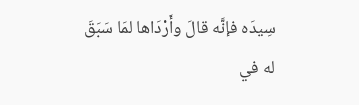سِيدَه فإنَّه قالَ وأَرْدَاها لمَا سَبَقَ له في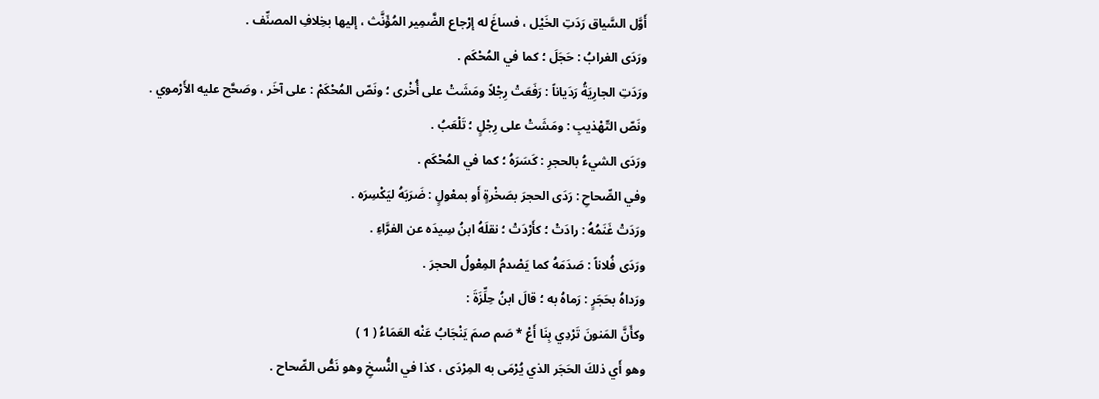أَوَّل السَّياق رَدَتِ الخَيْل ، فساغَ له إرْجاع الضَّمِير المُؤَنَّث ، إليها بخِلافِ المصنِّف .
ورَدَى الغرابُ : حَجَلَ ؛ كما في المُحْكَم .
ورَدَتِ الجارِيَةُ رَدَياناً : رَفَعَتْ رِجْلاً ومَشَتْ على أُخْرى ؛ ونَصّ المُحْكَمْ : على آخَر ، وصَحَّح عليه الأَرْموي .
ونَصّ التّهْذيبِ : ومَشَتْ على رِجْلٍ ؛ تَلْعَبُ .
ورَدَى الشيءُ بالحجرِ : كَسَرَهُ ؛ كما في المُحْكَم .
وفي الصِّحاحِ : رَدَى الحجرَ بصَخْرةٍ أَو بمعْولٍ : ضَرَبَهُ ليَكْسِرَه .
ورَدَتْ غَنَمُهُ : رادَتْ ؛ كأَرْدَتْ ؛ نقلَهُ ابنُ سِيدَه عن الفرَّاءِ .
ورَدَى فُلاناً : صَدَمَهُ كما يَصْدمُ المِعْولُ الحجرَ .
ورَداهُ بحَجَرٍ : رَماهُ به ؛ قالَ ابنُ حِلِّزَةَ :
وكأَنَّ المَنونَ تَرْدِي بِنَا أَعْ * صَم صمَ يَنْجَابُ عَنْه العَمَاءُ ( 1 )
وهو أَي ذلكَ الحَجَر الذي يُرْمَى به المِرْدَى ، كذا في النُّسخِ وهو نَصُّ الصِّحاح .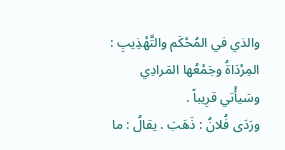والذي في المُحْكَم والتَّهْذِيبِ : المِرْدَاةُ وجَمْعُها المَرادِي وسَيأْتي قرِيباً .
ورَدَى فُلانُ : ذَهَبَ . يقالُ : ما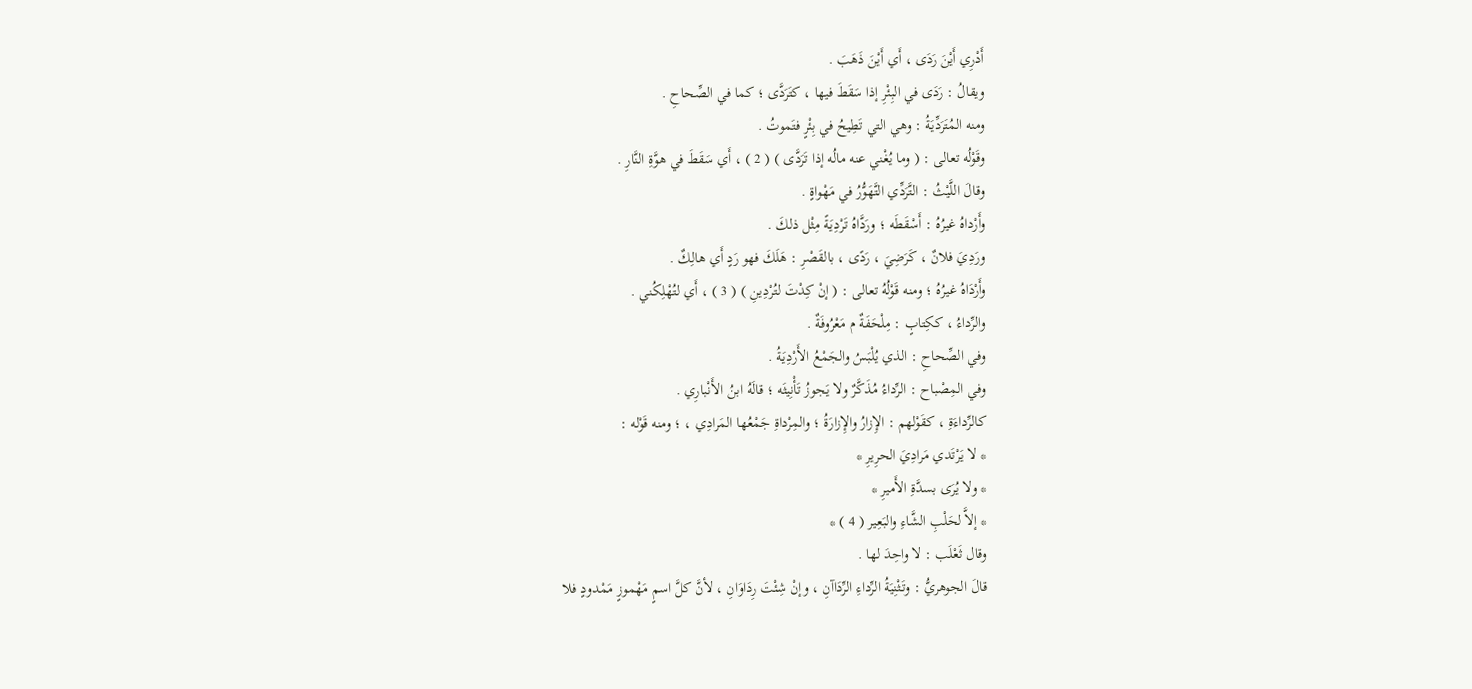أَدْرِي أَيْنَ رَدَى ، أَي أَيْنَ ذَهَبَ .
ويقالُ : رَدَى في البِئْرِ إذا سَقَطَ فيها ، كتَرَدَّى ؛ كما في الصِّحاحِ .
ومنه المُتَرَدِّيَةُ : وهي التي تَطِيحُ في بِئْرٍ فتَموتُ .
وقَوْلُه تعالى : ( وما يُغْني عنه مالُه إذا تَرَدَّى ) ( 2 ) ، أَي سَقَطَ في هوَّةِ النَّارِ .
وقالَ اللَّيْثُ : التَّرَدِّي التَّهَوُّرُ في مَهْواةٍ .
وأَرْداهُ غيرُهُ : أَسْقَطَه ؛ ورَدَّاهُ تَرْدِيَةً مِثْل ذلكَ .
ورَدِيَ فلانٌ ، كَرَضِيَ ، رَدًى ، بالقَصْرِ : هَلَكَ فهو رَدٍ أَي هالِكٌ .
وأَرْدَاهُ غيرُهُ ؛ ومنه قَوْلُهُ تعالى : ( إنْ كِدْتَ لتُرْدِينِ ) ( 3 ) ، أَي لتُهْلِكُني .
والرِّداءُ ، ككِتابٍ : مِلْحَفَةٌ م مَعْرُوفَةٌ .
وفي الصِّحاحِ : الذي يُلْبَسُ والجَمْعُ الأَرْدِيَةُ .
وفي المِصْباح : الرِّداءُ مُذَكَّرٌ ولا يَجوزُ تَأْنِيثَه ؛ قالَهُ ابنُ الأَنْبارِي .
كالرِّداءَةِ ، كقَوْلهم : الإِزارُ والإِزارَةُ ؛ والمِرْداةِ جَمْعُها المَرادِي ، ؛ ومنه قَوْله :
* لا يَرْتَدي مَرادِيَ الحرِيرِ *
* ولا يُرَى بسدَّةِ الأَميرِ *
* إلاَّ لحَلْبِ الشَّاءِ والبَعِير ( 4 ) *
وقال ثَعْلَب : لا واحِدَ لها .
قالَ الجوهريُّ : وتَثْنِيَةُ الرِّداءِ الرِّدَاآنِ ، وإنْ شِئْتَ رِدَاوَانِ ، لأنَّ كلَّ اسمٍ مَهْموزٍ مَمْدودٍ فلا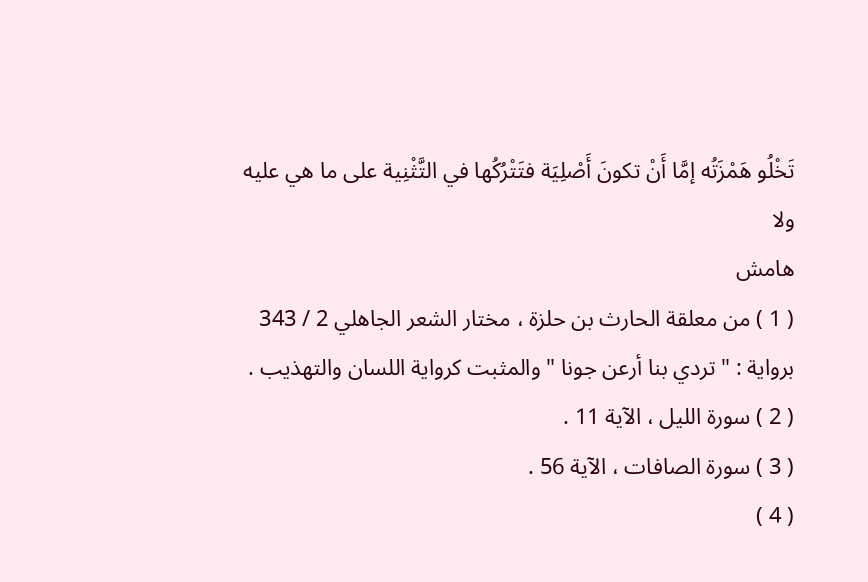تَخْلُو هَمْزَتُه إمَّا أَنْ تكونَ أَصْلِيَة فتَتْرُكُها في التَّثْنِية على ما هي عليه ولا
هامش
( 1 ) من معلقة الحارث بن حلزة ، مختار الشعر الجاهلي 2 / 343 برواية : " تردي بنا أرعن جونا " والمثبت كرواية اللسان والتهذيب .
( 2 ) سورة الليل ، الآية 11 .
( 3 ) سورة الصافات ، الآية 56 .
( 4 )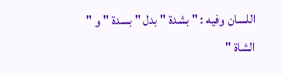اللسان وفيه : " بشدة " بدل " بسدة " و " الشاة "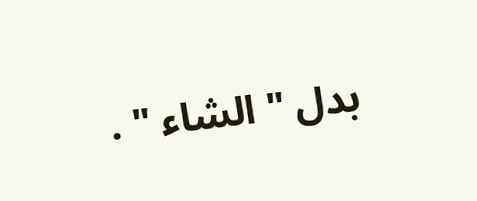بدل " الشاء " .